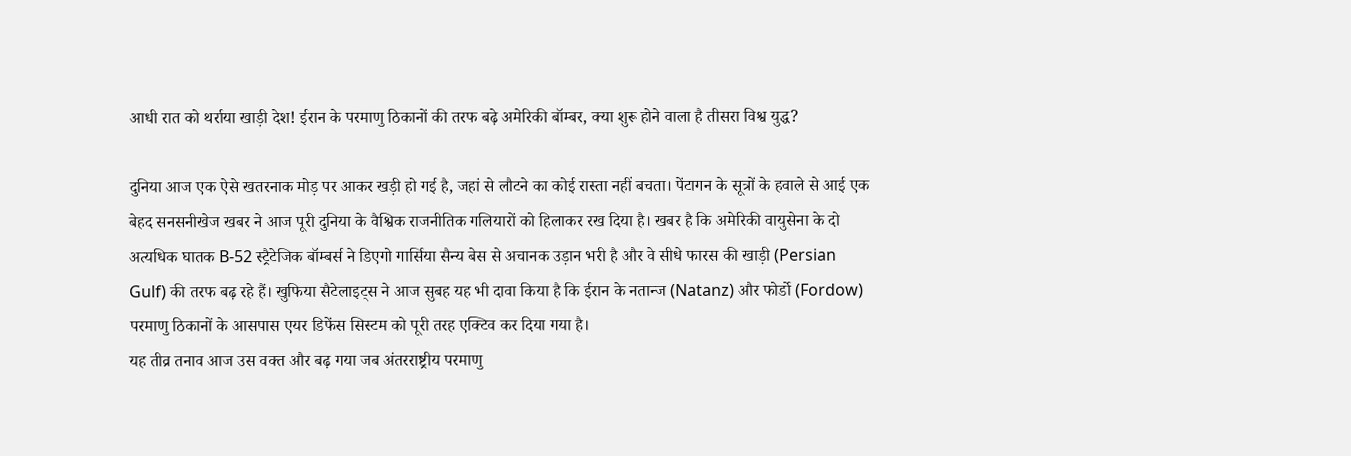आधी रात को थर्राया खाड़ी देश! ईरान के परमाणु ठिकानों की तरफ बढ़े अमेरिकी बॉम्बर, क्या शुरू होने वाला है तीसरा विश्व युद्ध?

दुनिया आज एक ऐसे खतरनाक मोड़ पर आकर खड़ी हो गई है, जहां से लौटने का कोई रास्ता नहीं बचता। पेंटागन के सूत्रों के हवाले से आई एक बेहद सनसनीखेज खबर ने आज पूरी दुनिया के वैश्विक राजनीतिक गलियारों को हिलाकर रख दिया है। खबर है कि अमेरिकी वायुसेना के दो अत्यधिक घातक B-52 स्ट्रैटेजिक बॉम्बर्स ने डिएगो गार्सिया सैन्य बेस से अचानक उड़ान भरी है और वे सीधे फारस की खाड़ी (Persian Gulf) की तरफ बढ़ रहे हैं। खुफिया सैटेलाइट्स ने आज सुबह यह भी दावा किया है कि ईरान के नतान्ज (Natanz) और फोर्डो (Fordow) परमाणु ठिकानों के आसपास एयर डिफेंस सिस्टम को पूरी तरह एक्टिव कर दिया गया है।
यह तीव्र तनाव आज उस वक्त और बढ़ गया जब अंतरराष्ट्रीय परमाणु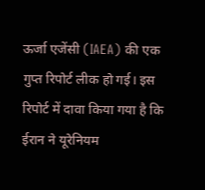ऊर्जा एजेंसी (IAEA) की एक गुप्त रिपोर्ट लीक हो गई। इस रिपोर्ट में दावा किया गया है कि ईरान ने यूरेनियम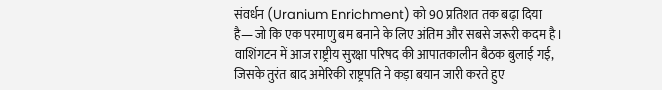संवर्धन (Uranium Enrichment) को 90 प्रतिशत तक बढ़ा दिया है—जो कि एक परमाणु बम बनाने के लिए अंतिम और सबसे जरूरी कदम है। वाशिंगटन में आज राष्ट्रीय सुरक्षा परिषद की आपातकालीन बैठक बुलाई गई, जिसके तुरंत बाद अमेरिकी राष्ट्रपति ने कड़ा बयान जारी करते हुए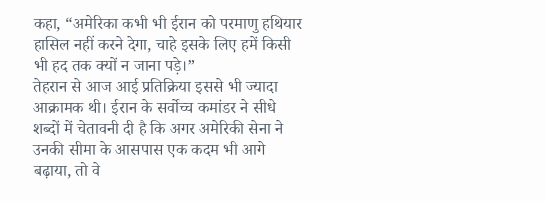कहा, “अमेरिका कभी भी ईरान को परमाणु हथियार हासिल नहीं करने देगा, चाहे इसके लिए हमें किसी भी हद तक क्यों न जाना पड़े।”
तेहरान से आज आई प्रतिक्रिया इससे भी ज्यादा आक्रामक थी। ईरान के सर्वोच्च कमांडर ने सीधे शब्दों में चेतावनी दी है कि अगर अमेरिकी सेना ने उनकी सीमा के आसपास एक कदम भी आगे बढ़ाया, तो वे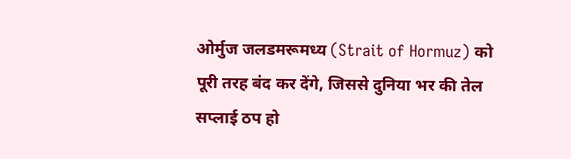ओर्मुज जलडमरूमध्य (Strait of Hormuz) को पूरी तरह बंद कर देंगे, जिससे दुनिया भर की तेल सप्लाई ठप हो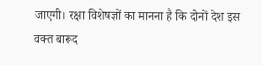जाएगी। रक्षा विशेषज्ञों का मानना है कि दोनों देश इस वक्त बारूद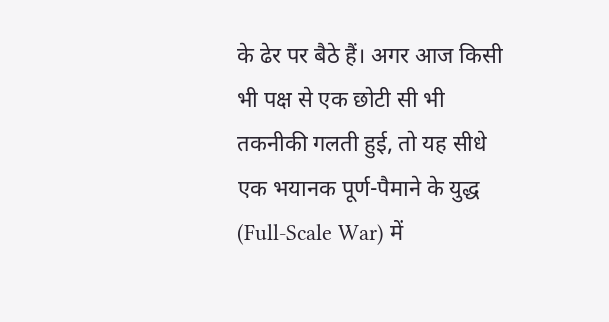के ढेर पर बैठे हैं। अगर आज किसी भी पक्ष से एक छोटी सी भी तकनीकी गलती हुई, तो यह सीधे एक भयानक पूर्ण-पैमाने के युद्ध (Full-Scale War) में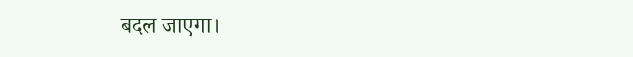बदल जाएगा।